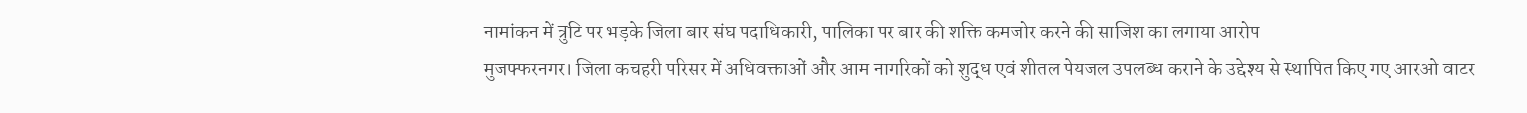नामांकन में त्रुटि पर भड़के जिला बार संघ पदाधिकारी, पालिका पर बार की शक्ति कमजोर करने की साजिश का लगाया आरोप
मुजफ्फरनगर। जिला कचहरी परिसर में अधिवक्ताओं और आम नागरिकों को शुद्ध एवं शीतल पेयजल उपलब्ध कराने के उद्देश्य से स्थापित किए गए आरओ वाटर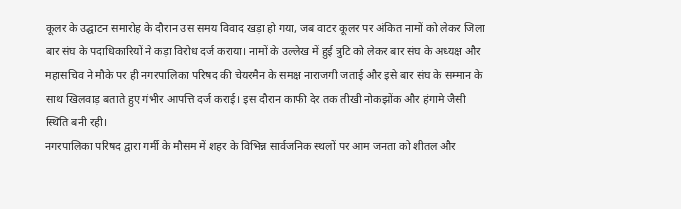कूलर के उद्घाटन समारोह के दौरान उस समय विवाद खड़ा हो गया, जब वाटर कूलर पर अंकित नामों को लेकर जिला बार संघ के पदाधिकारियों ने कड़ा विरोध दर्ज कराया। नामों के उल्लेख में हुई त्रुटि को लेकर बार संघ के अध्यक्ष और महासचिव ने मौके पर ही नगरपालिका परिषद की चेयरमैन के समक्ष नाराजगी जताई और इसे बार संघ के सम्मान के साथ खिलवाड़ बताते हुए गंभीर आपत्ति दर्ज कराई। इस दौरान काफी देर तक तीखी नोकझोंक और हंगामे जैसी स्थिति बनी रही।
नगरपालिका परिषद द्वारा गर्मी के मौसम में शहर के विभिन्न सार्वजनिक स्थलों पर आम जनता को शीतल और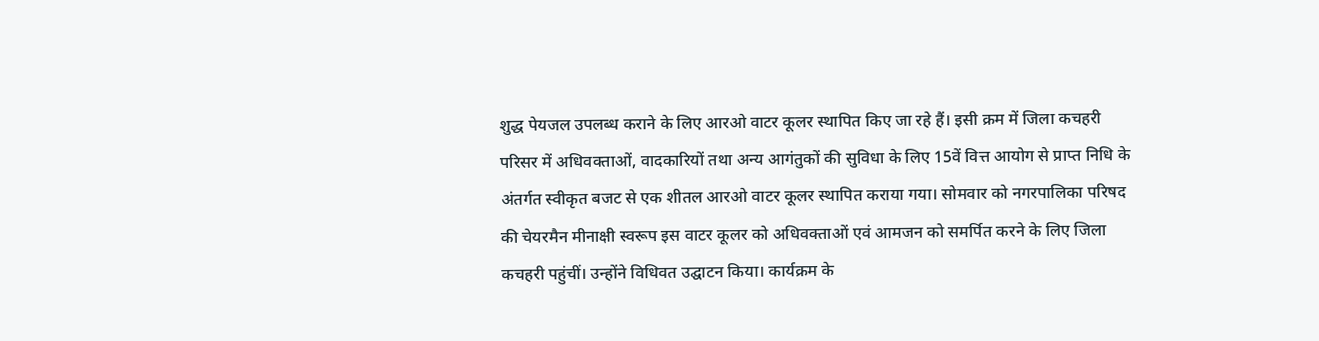शुद्ध पेयजल उपलब्ध कराने के लिए आरओ वाटर कूलर स्थापित किए जा रहे हैं। इसी क्रम में जिला कचहरी परिसर में अधिवक्ताओं, वादकारियों तथा अन्य आगंतुकों की सुविधा के लिए 15वें वित्त आयोग से प्राप्त निधि के अंतर्गत स्वीकृत बजट से एक शीतल आरओ वाटर कूलर स्थापित कराया गया। सोमवार को नगरपालिका परिषद की चेयरमैन मीनाक्षी स्वरूप इस वाटर कूलर को अधिवक्ताओं एवं आमजन को समर्पित करने के लिए जिला कचहरी पहुंचीं। उन्होंने विधिवत उद्घाटन किया। कार्यक्रम के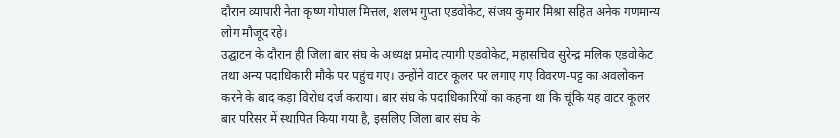दौरान व्यापारी नेता कृष्ण गोपाल मित्तल, शलभ गुप्ता एडवोकेट, संजय कुमार मिश्रा सहित अनेक गणमान्य लोग मौजूद रहे।
उद्घाटन के दौरान ही जिला बार संघ के अध्यक्ष प्रमोद त्यागी एडवोकेट, महासचिव सुरेन्द्र मलिक एडवोकेट तथा अन्य पदाधिकारी मौके पर पहुंच गए। उन्होंने वाटर कूलर पर लगाए गए विवरण-पट्ट का अवलोकन करने के बाद कड़ा विरोध दर्ज कराया। बार संघ के पदाधिकारियों का कहना था कि चूंकि यह वाटर कूलर बार परिसर में स्थापित किया गया है, इसलिए जिला बार संघ के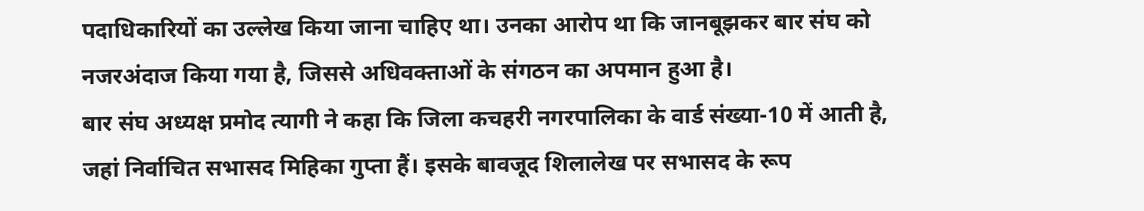पदाधिकारियों का उल्लेख किया जाना चाहिए था। उनका आरोप था कि जानबूझकर बार संघ को नजरअंदाज किया गया है, जिससे अधिवक्ताओं के संगठन का अपमान हुआ है।
बार संघ अध्यक्ष प्रमोद त्यागी ने कहा कि जिला कचहरी नगरपालिका के वार्ड संख्या-10 में आती है, जहां निर्वाचित सभासद मिहिका गुप्ता हैं। इसके बावजूद शिलालेख पर सभासद के रूप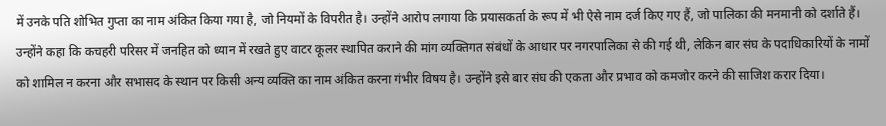में उनके पति शोभित गुप्ता का नाम अंकित किया गया है, जो नियमों के विपरीत है। उन्होंने आरोप लगाया कि प्रयासकर्ता के रूप में भी ऐसे नाम दर्ज किए गए हैं, जो पालिका की मनमानी को दर्शाते हैं। उन्होंने कहा कि कचहरी परिसर में जनहित को ध्यान में रखते हुए वाटर कूलर स्थापित कराने की मांग व्यक्तिगत संबंधों के आधार पर नगरपालिका से की गई थी, लेकिन बार संघ के पदाधिकारियों के नामों को शामिल न करना और सभासद के स्थान पर किसी अन्य व्यक्ति का नाम अंकित करना गंभीर विषय है। उन्होंने इसे बार संघ की एकता और प्रभाव को कमजोर करने की साजिश करार दिया।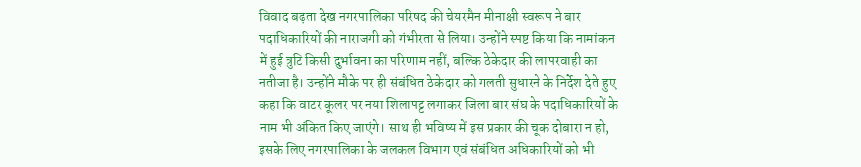विवाद बढ़ता देख नगरपालिका परिषद की चेयरमैन मीनाक्षी स्वरूप ने बार पदाधिकारियों की नाराजगी को गंभीरता से लिया। उन्होंने स्पष्ट किया कि नामांकन में हुई त्रुटि किसी दुर्भावना का परिणाम नहीं, बल्कि ठेकेदार की लापरवाही का नतीजा है। उन्होंने मौके पर ही संबंधित ठेकेदार को गलती सुधारने के निर्देश देते हुए कहा कि वाटर कूलर पर नया शिलापट्ट लगाकर जिला बार संघ के पदाधिकारियों के नाम भी अंकित किए जाएंगे। साथ ही भविष्य में इस प्रकार की चूक दोबारा न हो, इसके लिए नगरपालिका के जलकल विभाग एवं संबंधित अधिकारियों को भी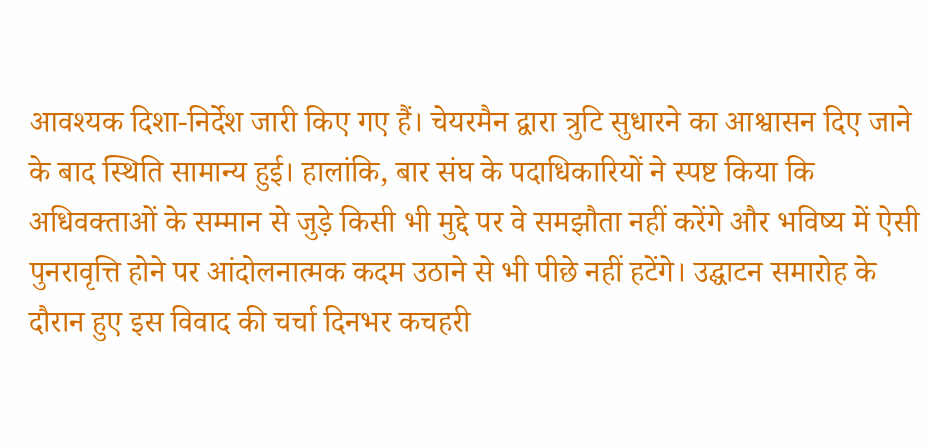आवश्यक दिशा-निर्देश जारी किए गए हैं। चेयरमैन द्वारा त्रुटि सुधारने का आश्वासन दिए जाने के बाद स्थिति सामान्य हुई। हालांकि, बार संघ के पदाधिकारियों ने स्पष्ट किया कि अधिवक्ताओं के सम्मान से जुड़े किसी भी मुद्दे पर वे समझौता नहीं करेंगे और भविष्य में ऐसी पुनरावृत्ति होने पर आंदोलनात्मक कदम उठाने से भी पीछे नहीं हटेंगे। उद्घाटन समारोह के दौरान हुए इस विवाद की चर्चा दिनभर कचहरी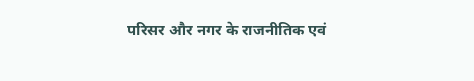परिसर और नगर के राजनीतिक एवं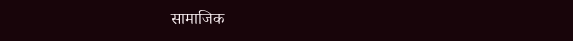सामाजिक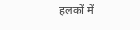हलकों में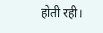होती रही।